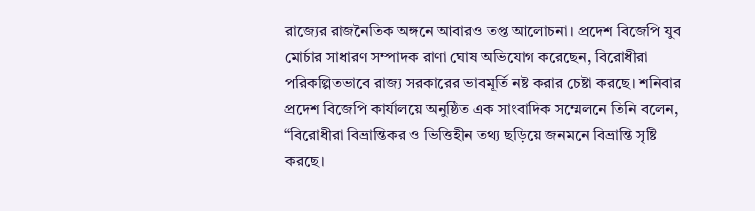রাজ্যের রাজনৈতিক অঙ্গনে আবারও তপ্ত আলোচনা। প্রদেশ বিজেপি যুব মোর্চার সাধারণ সম্পাদক রাণা ঘোষ অভিযোগ করেছেন, বিরোধীরা পরিকল্পিতভাবে রাজ্য সরকারের ভাবমূর্তি নষ্ট করার চেষ্টা করছে। শনিবার প্রদেশ বিজেপি কার্যালয়ে অনুষ্ঠিত এক সাংবাদিক সম্মেলনে তিনি বলেন, “বিরোধীরা বিভ্রান্তিকর ও ভিত্তিহীন তথ্য ছড়িয়ে জনমনে বিভ্রান্তি সৃষ্টি করছে।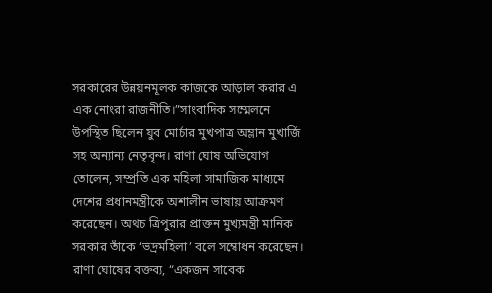সরকারের উন্নয়নমূলক কাজকে আড়াল করার এ এক নোংরা রাজনীতি।”সাংবাদিক সম্মেলনে উপস্থিত ছিলেন যুব মোর্চার মুখপাত্র অম্লান মুখার্জি সহ অন্যান্য নেতৃবৃন্দ। রাণা ঘোষ অভিযোগ তোলেন, সম্প্রতি এক মহিলা সামাজিক মাধ্যমে দেশের প্রধানমন্ত্রীকে অশালীন ভাষায় আক্রমণ করেছেন। অথচ ত্রিপুরার প্রাক্তন মুখ্যমন্ত্রী মানিক সরকার তাঁকে ‘ভদ্রমহিলা’ বলে সম্বোধন করেছেন। রাণা ঘোষের বক্তব্য, “একজন সাবেক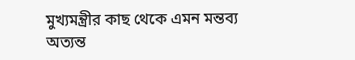মুখ্যমন্ত্রীর কাছ থেকে এমন মন্তব্য অত্যন্ত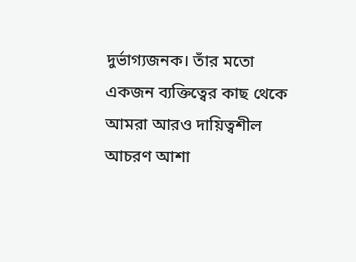দুর্ভাগ্যজনক। তাঁর মতো একজন ব্যক্তিত্বের কাছ থেকে আমরা আরও দায়িত্বশীল আচরণ আশা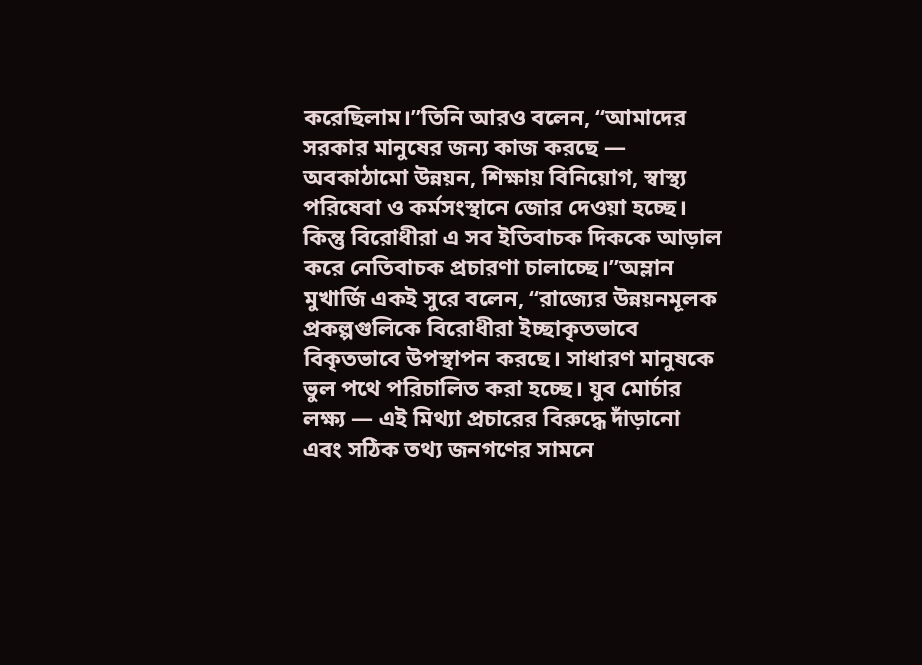করেছিলাম।”তিনি আরও বলেন, “আমাদের সরকার মানুষের জন্য কাজ করছে — অবকাঠামো উন্নয়ন, শিক্ষায় বিনিয়োগ, স্বাস্থ্য পরিষেবা ও কর্মসংস্থানে জোর দেওয়া হচ্ছে। কিন্তু বিরোধীরা এ সব ইতিবাচক দিককে আড়াল করে নেতিবাচক প্রচারণা চালাচ্ছে।”অম্লান মুখার্জি একই সুরে বলেন, “রাজ্যের উন্নয়নমূলক প্রকল্পগুলিকে বিরোধীরা ইচ্ছাকৃতভাবে বিকৃতভাবে উপস্থাপন করছে। সাধারণ মানুষকে ভুল পথে পরিচালিত করা হচ্ছে। যুব মোর্চার লক্ষ্য — এই মিথ্যা প্রচারের বিরুদ্ধে দাঁড়ানো এবং সঠিক তথ্য জনগণের সামনে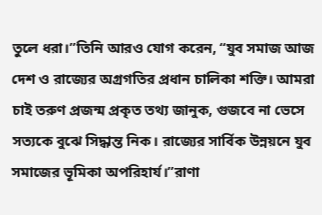তুলে ধরা।”তিনি আরও যোগ করেন, “যুব সমাজ আজ দেশ ও রাজ্যের অগ্রগতির প্রধান চালিকা শক্তি। আমরা চাই তরুণ প্রজন্ম প্রকৃত তথ্য জানুক, গুজবে না ভেসে সত্যকে বুঝে সিদ্ধান্ত নিক। রাজ্যের সার্বিক উন্নয়নে যুব সমাজের ভূমিকা অপরিহার্য।”রাণা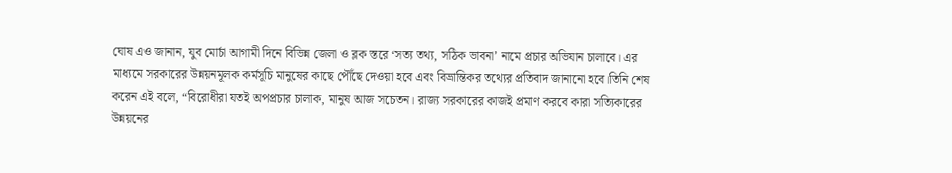ঘোষ এও জানান, যুব মোর্চা আগামী দিনে বিভিন্ন জেলা ও ব্লক স্তরে ‘সত্য তথ্য, সঠিক ভাবনা’ নামে প্রচার অভিযান চালাবে। এর মাধ্যমে সরকারের উন্নয়নমূলক কর্মসূচি মানুষের কাছে পৌঁছে দেওয়া হবে এবং বিভ্রান্তিকর তথ্যের প্রতিবাদ জানানো হবে।তিনি শেষ করেন এই বলে, “বিরোধীরা যতই অপপ্রচার চালাক, মানুষ আজ সচেতন। রাজ্য সরকারের কাজই প্রমাণ করবে কারা সত্যিকারের উন্নয়নের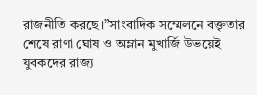রাজনীতি করছে।”সাংবাদিক সম্মেলনে বক্তৃতার শেষে রাণা ঘোষ ও অম্লান মুখার্জি উভয়েই যুবকদের রাজ্য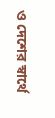ও দেশের স্বার্থে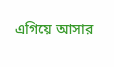এগিয়ে আসার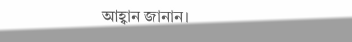আহ্বান জানান।